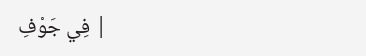| فِي جَوْفِ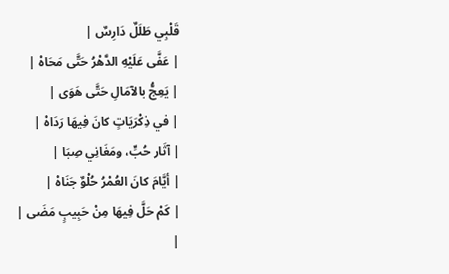قَلْبِي طَلَلٌ دَارِسٌ |
| عَفَّى عَلَيْهِ الدَّهْرُ حَتَّى مَحَاهْ |
| يَعِجُّ بالآمَالِ حَتَّى هَوَى |
| في ذِكْرَيَاتٍ كانَ فِيهَا رَدَاهْ |
| آثَار حُبٍّ، ومَغَانِي صِبَا |
| أيَّامَ كانَ العُمْرُ حُلْوٌ جَنَاهْ |
| كَمْ حَلَّ فِيهَا مِنْ حَبِيبٍ مَضَى |
|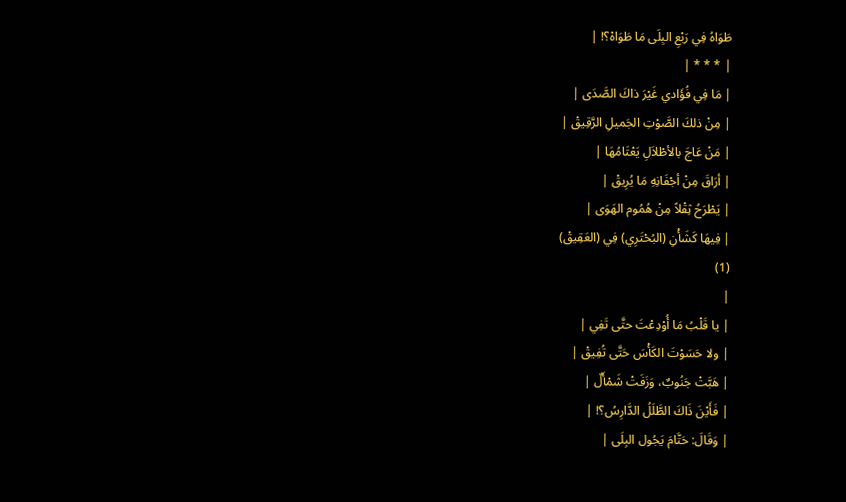طَوَاهُ فِي رَبْعِ البِلَى مَا طَوَاهْ؟! |
| * * * |
| مَا فِي فُؤَادي غَيْرَ ذاكَ الصَّدَى |
| مِنْ ذلكَ الصَّوْتِ الجَميلِ الرَّقِيقْ |
| مَنْ عَاجَ بالأطْلاَلِ يَعْتَامُهَا |
| أرَاقَ مِنْ أجْفَانِهِ مَا يُرِيقْ |
| يَطْرَحُ ثِقْلاً مِنْ هُمُوم الهَوَى |
| فِيهَا كَشَأْنِ (البُحْتَرِي) فِي (العَقِيقْ)
(1)
|
| يا قَلْبُ مَا أُوْدِعْتَ حتَّى تَفِي |
| ولا حَسَوْتَ الكَأْسَ حَتَّى تُفِيقْ |
| هَبَّتْ جَنُوبٌ، وَزَفَتْ شَمْأَلٌ |
| فَأَيْنَ ذَاكَ الطَّلَلُ الدَّارِسُ؟! |
| وَقَالَ: حَتَّامَ يَجُول البِلَى |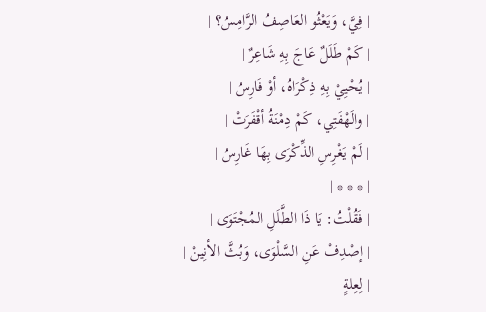| فِيَّ، وَيَعْثُو العَاصِفُ الرَّامِسُ؟ |
| كَمْ طَلَلٌ عَاجَ بِهِ شَاعِرٌ |
| يُحْيِيْ بِهِ ذِكْرَاهُ، أوْ فَارِسُ |
| والَهْفَتِي، كَمْ دِمْنَةُ أقْفَرَتْ |
| لَمْ يَغْرِسِ الذِّكْرَى بِهَا غَارِسُ |
| * * * |
| فَقُلْتُ: يَا ذَا الطَّلَلِ المُجْتَوَى |
| إصْدِفْ عَنِ السَّلْوَى، وَبُثَّ الأنِينْ |
| لِعِلةٍ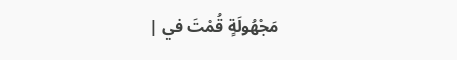مَجْهُولَةٍ قُمْتَ في |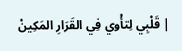| قَلْبِي لِتأْوي فِي القَرَارِ المَكِينْ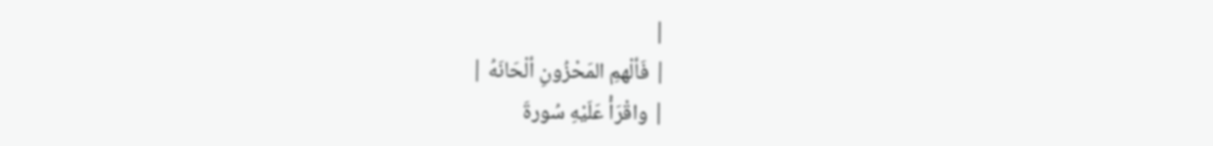|
| فَألْهمِ المَحْزُونِ ألْحَانَهُ |
| واقْرَأْ عَلَيْهِ سُورةَ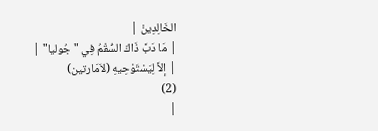الخَالِدِينْ |
| مَا دَبَّ ذَاكَ السُّقْمُ فِي "جُوليا" |
| إلاَّ لِيَسْتَوْحِيهِ (لاَمَارتين)
(2)
|